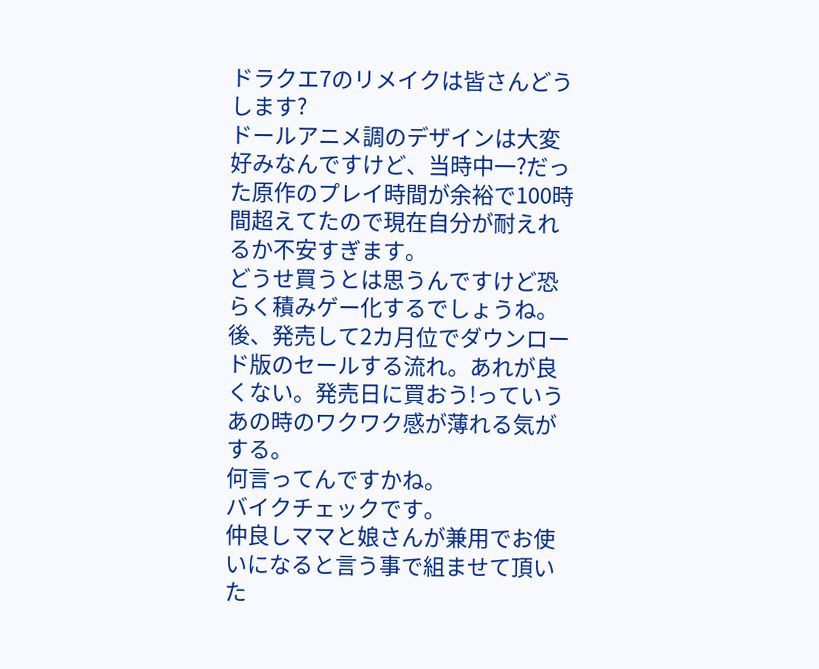ドラクエ7のリメイクは皆さんどうします?
ドールアニメ調のデザインは大変好みなんですけど、当時中一?だった原作のプレイ時間が余裕で100時間超えてたので現在自分が耐えれるか不安すぎます。
どうせ買うとは思うんですけど恐らく積みゲー化するでしょうね。後、発売して2カ月位でダウンロード版のセールする流れ。あれが良くない。発売日に買おう!っていうあの時のワクワク感が薄れる気がする。
何言ってんですかね。
バイクチェックです。
仲良しママと娘さんが兼用でお使いになると言う事で組ませて頂いた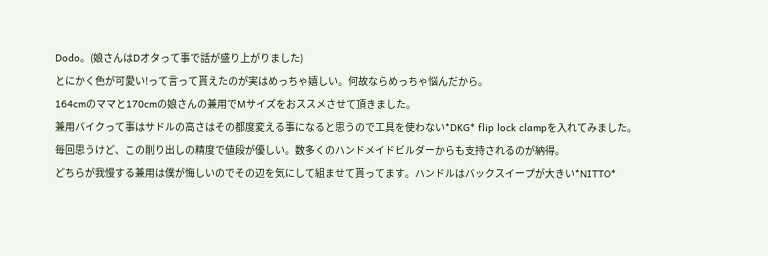Dodo。(娘さんはDオタって事で話が盛り上がりました)
とにかく色が可愛い!って言って貰えたのが実はめっちゃ嬉しい。何故ならめっちゃ悩んだから。
164cmのママと170cmの娘さんの兼用でMサイズをおススメさせて頂きました。
兼用バイクって事はサドルの高さはその都度変える事になると思うので工具を使わない*DKG* flip lock clampを入れてみました。
毎回思うけど、この削り出しの精度で値段が優しい。数多くのハンドメイドビルダーからも支持されるのが納得。
どちらが我慢する兼用は僕が悔しいのでその辺を気にして組ませて貰ってます。ハンドルはバックスイープが大きい*NITTO*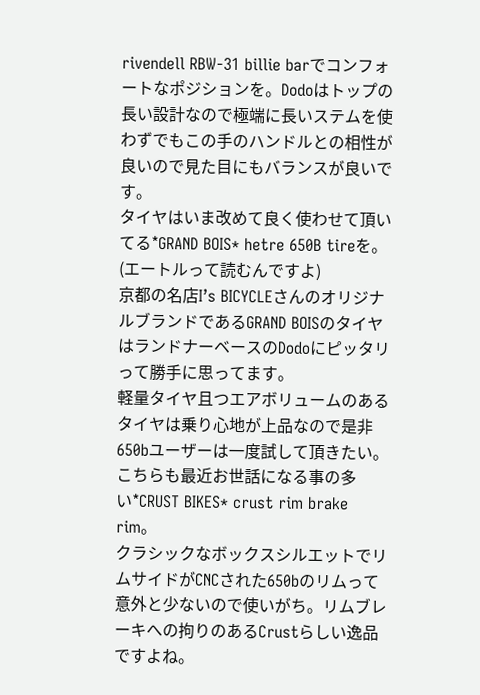rivendell RBW-31 billie barでコンフォートなポジションを。Dodoはトップの長い設計なので極端に長いステムを使わずでもこの手のハンドルとの相性が良いので見た目にもバランスが良いです。
タイヤはいま改めて良く使わせて頂いてる*GRAND BOIS* hetre 650B tireを。(エートルって読むんですよ)
京都の名店I’s BICYCLEさんのオリジナルブランドであるGRAND BOISのタイヤはランドナーベースのDodoにピッタリって勝手に思ってます。
軽量タイヤ且つエアボリュームのあるタイヤは乗り心地が上品なので是非650bユーザーは一度試して頂きたい。
こちらも最近お世話になる事の多い*CRUST BIKES* crust rim brake rim。
クラシックなボックスシルエットでリムサイドがCNCされた650bのリムって意外と少ないので使いがち。リムブレーキへの拘りのあるCrustらしい逸品ですよね。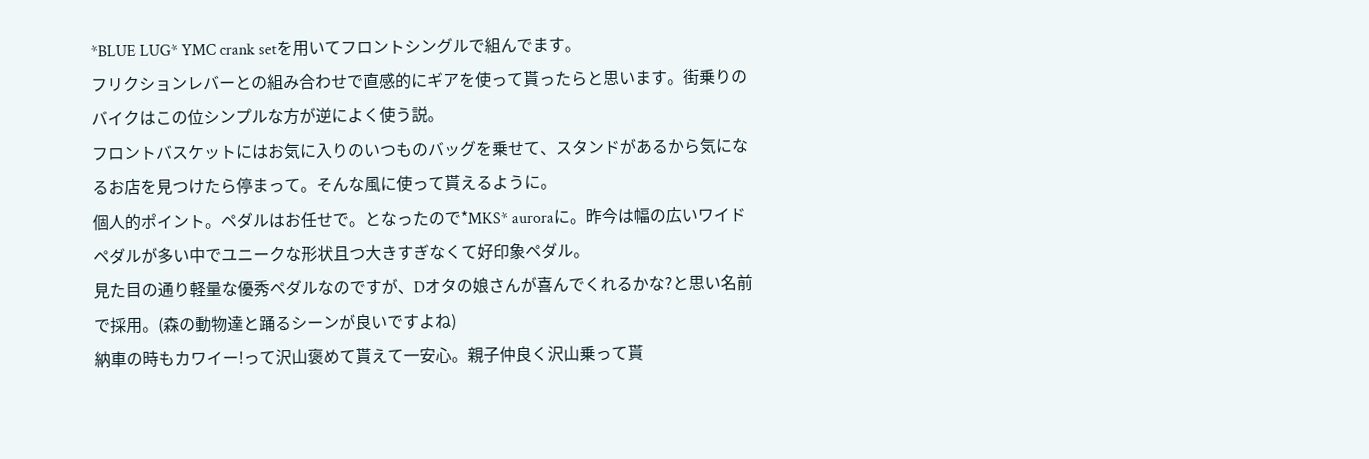*BLUE LUG* YMC crank setを用いてフロントシングルで組んでます。
フリクションレバーとの組み合わせで直感的にギアを使って貰ったらと思います。街乗りのバイクはこの位シンプルな方が逆によく使う説。
フロントバスケットにはお気に入りのいつものバッグを乗せて、スタンドがあるから気になるお店を見つけたら停まって。そんな風に使って貰えるように。
個人的ポイント。ペダルはお任せで。となったので*MKS* auroraに。昨今は幅の広いワイドペダルが多い中でユニークな形状且つ大きすぎなくて好印象ペダル。
見た目の通り軽量な優秀ペダルなのですが、Dオタの娘さんが喜んでくれるかな?と思い名前で採用。(森の動物達と踊るシーンが良いですよね)
納車の時もカワイー!って沢山褒めて貰えて一安心。親子仲良く沢山乗って貰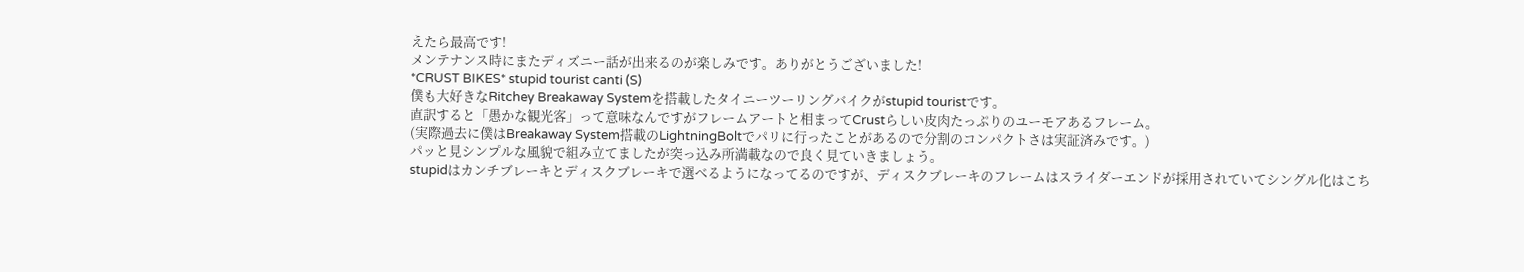えたら最高です!
メンテナンス時にまたディズニー話が出来るのが楽しみです。ありがとうございました!
*CRUST BIKES* stupid tourist canti (S)
僕も大好きなRitchey Breakaway Systemを搭載したタイニーツーリングバイクがstupid touristです。
直訳すると「愚かな観光客」って意味なんですがフレームアートと相まってCrustらしい皮肉たっぷりのユーモアあるフレーム。
(実際過去に僕はBreakaway System搭載のLightningBoltでパリに行ったことがあるので分割のコンパクトさは実証済みです。)
パッと見シンプルな風貌で組み立てましたが突っ込み所満載なので良く見ていきましょう。
stupidはカンチブレーキとディスクブレーキで選べるようになってるのですが、ディスクブレーキのフレームはスライダーエンドが採用されていてシングル化はこち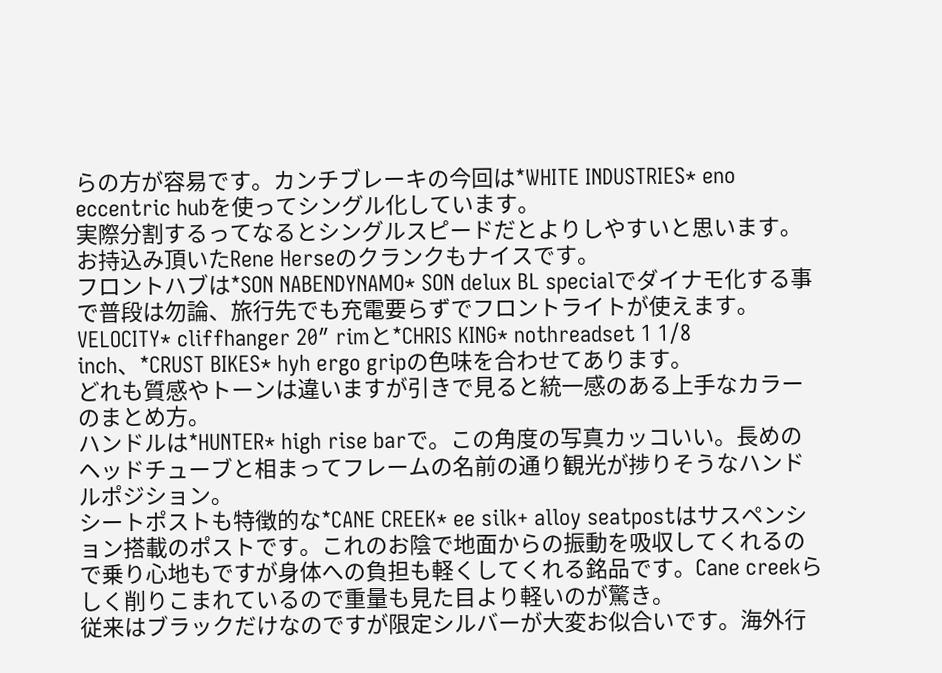らの方が容易です。カンチブレーキの今回は*WHITE INDUSTRIES* eno eccentric hubを使ってシングル化しています。
実際分割するってなるとシングルスピードだとよりしやすいと思います。
お持込み頂いたRene Herseのクランクもナイスです。
フロントハブは*SON NABENDYNAMO* SON delux BL specialでダイナモ化する事で普段は勿論、旅行先でも充電要らずでフロントライトが使えます。
VELOCITY* cliffhanger 20″ rimと*CHRIS KING* nothreadset 1 1/8 inch、*CRUST BIKES* hyh ergo gripの色味を合わせてあります。
どれも質感やトーンは違いますが引きで見ると統一感のある上手なカラーのまとめ方。
ハンドルは*HUNTER* high rise barで。この角度の写真カッコいい。長めのヘッドチューブと相まってフレームの名前の通り観光が捗りそうなハンドルポジション。
シートポストも特徴的な*CANE CREEK* ee silk+ alloy seatpostはサスペンション搭載のポストです。これのお陰で地面からの振動を吸収してくれるので乗り心地もですが身体への負担も軽くしてくれる銘品です。Cane creekらしく削りこまれているので重量も見た目より軽いのが驚き。
従来はブラックだけなのですが限定シルバーが大変お似合いです。海外行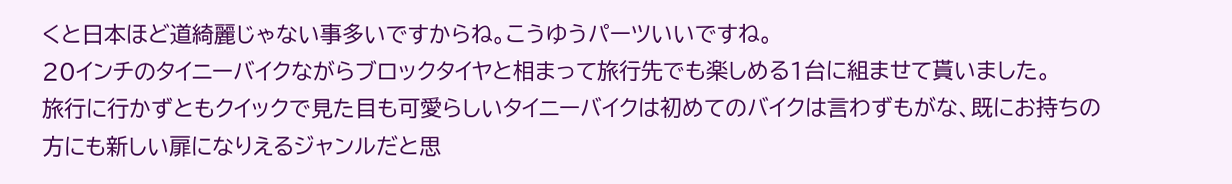くと日本ほど道綺麗じゃない事多いですからね。こうゆうパーツいいですね。
20インチのタイニーバイクながらブロックタイヤと相まって旅行先でも楽しめる1台に組ませて貰いました。
旅行に行かずともクイックで見た目も可愛らしいタイニーバイクは初めてのバイクは言わずもがな、既にお持ちの方にも新しい扉になりえるジャンルだと思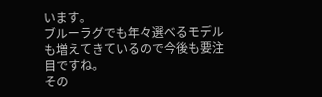います。
ブルーラグでも年々選べるモデルも増えてきているので今後も要注目ですね。
その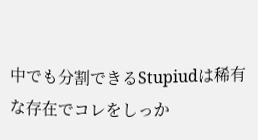中でも分割できるStupiudは稀有な存在でコレをしっか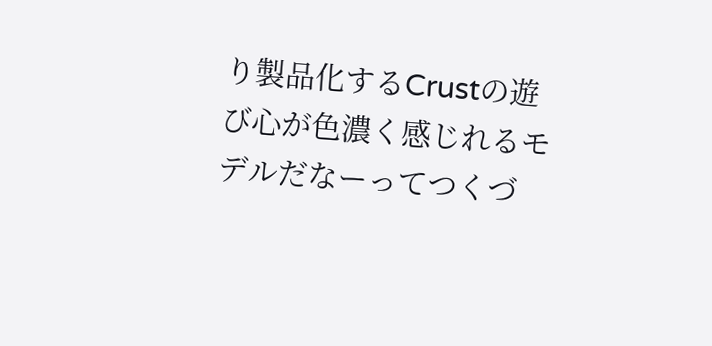り製品化するCrustの遊び心が色濃く感じれるモデルだなーってつくづ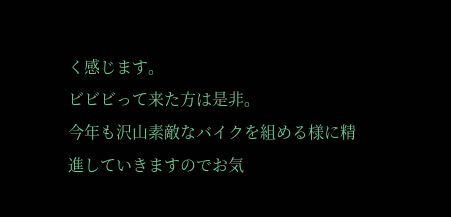く感じます。
ビビビって来た方は是非。
今年も沢山素敵なバイクを組める様に精進していきますのでお気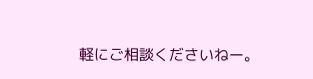軽にご相談くださいねー。